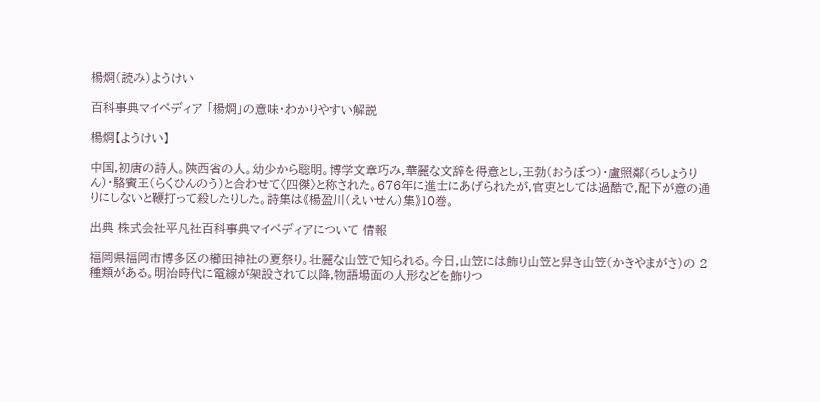楊烱(読み)ようけい

百科事典マイペディア 「楊烱」の意味・わかりやすい解説

楊烱【ようけい】

中国,初唐の詩人。陝西省の人。幼少から聡明。博学文章巧み,華麗な文辞を得意とし,王勃(おうぼつ)・盧照鄰(ろしょうりん)・駱賓王(らくひんのう)と合わせて〈四傑〉と称された。676年に進士にあげられたが,官吏としては過酷で,配下が意の通りにしないと鞭打って殺したりした。詩集は《楊盈川(えいせん)集》10巻。

出典 株式会社平凡社百科事典マイペディアについて 情報

福岡県福岡市博多区の櫛田神社の夏祭り。壮麗な山笠で知られる。今日,山笠には飾り山笠と舁き山笠(かきやまがさ)の 2種類がある。明治時代に電線が架設されて以降,物語場面の人形などを飾りつ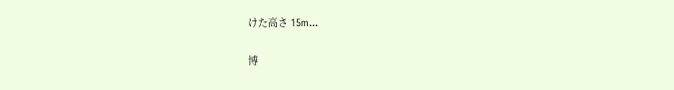けた高さ 15m...

博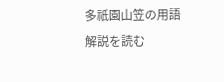多祇園山笠の用語解説を読む